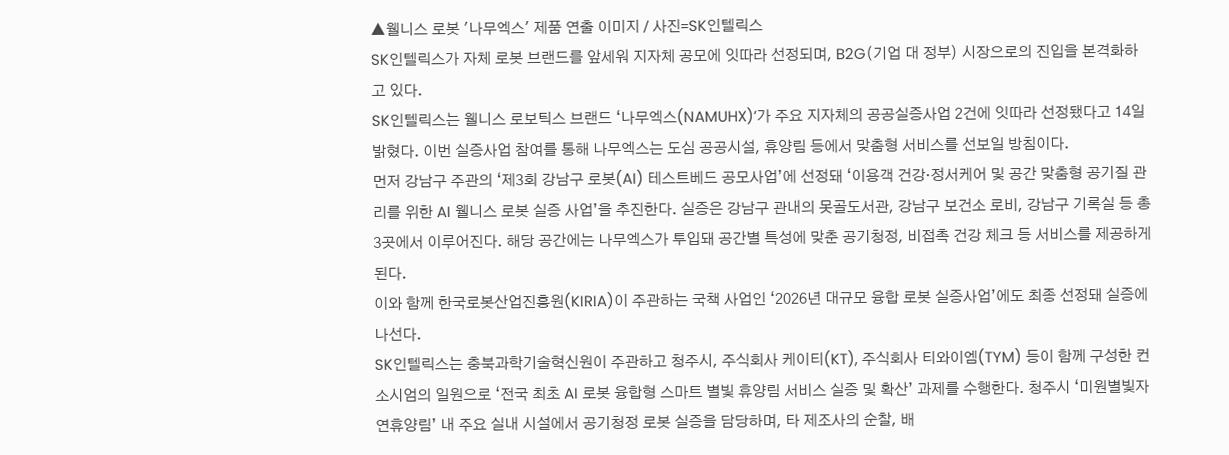▲웰니스 로봇 '나무엑스' 제품 연출 이미지 / 사진=SK인텔릭스
SK인텔릭스가 자체 로봇 브랜드를 앞세워 지자체 공모에 잇따라 선정되며, B2G(기업 대 정부) 시장으로의 진입을 본격화하고 있다.
SK인텔릭스는 웰니스 로보틱스 브랜드 ‘나무엑스(NAMUHX)’가 주요 지자체의 공공실증사업 2건에 잇따라 선정됐다고 14일 밝혔다. 이번 실증사업 참여를 통해 나무엑스는 도심 공공시설, 휴양림 등에서 맞춤형 서비스를 선보일 방침이다.
먼저 강남구 주관의 ‘제3회 강남구 로봇(AI) 테스트베드 공모사업’에 선정돼 ‘이용객 건강·정서케어 및 공간 맞춤형 공기질 관리를 위한 AI 웰니스 로봇 실증 사업’을 추진한다. 실증은 강남구 관내의 못골도서관, 강남구 보건소 로비, 강남구 기록실 등 총 3곳에서 이루어진다. 해당 공간에는 나무엑스가 투입돼 공간별 특성에 맞춘 공기청정, 비접촉 건강 체크 등 서비스를 제공하게 된다.
이와 함께 한국로봇산업진흥원(KIRIA)이 주관하는 국책 사업인 ‘2026년 대규모 융합 로봇 실증사업’에도 최종 선정돼 실증에 나선다.
SK인텔릭스는 충북과학기술혁신원이 주관하고 청주시, 주식회사 케이티(KT), 주식회사 티와이엠(TYM) 등이 함께 구성한 컨소시엄의 일원으로 ‘전국 최초 AI 로봇 융합형 스마트 별빛 휴양림 서비스 실증 및 확산’ 과제를 수행한다. 청주시 ‘미원별빛자연휴양림’ 내 주요 실내 시설에서 공기청정 로봇 실증을 담당하며, 타 제조사의 순찰, 배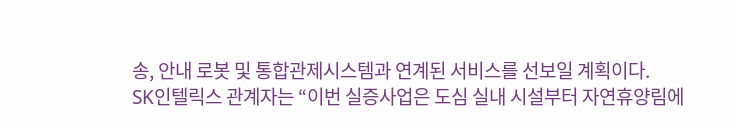송, 안내 로봇 및 통합관제시스템과 연계된 서비스를 선보일 계획이다.
SK인텔릭스 관계자는 “이번 실증사업은 도심 실내 시설부터 자연휴양림에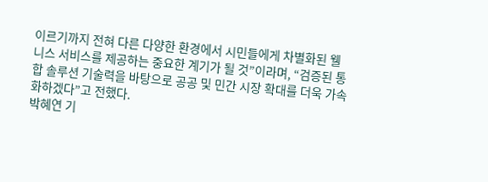이르기까지 전혀 다른 다양한 환경에서 시민들에게 차별화된 웰니스 서비스를 제공하는 중요한 계기가 될 것”이라며, “검증된 통합 솔루션 기술력을 바탕으로 공공 및 민간 시장 확대를 더욱 가속화하겠다”고 전했다.
박혜연 기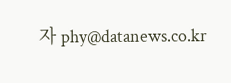자 phy@datanews.co.kr